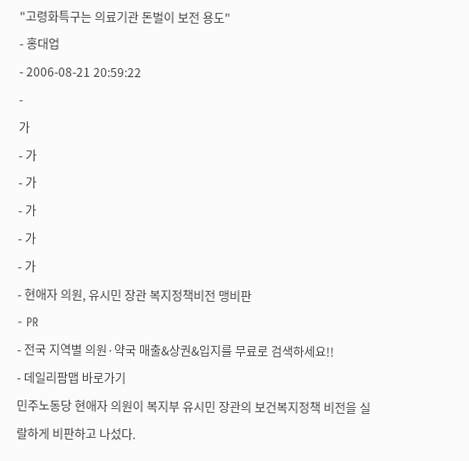"고령화특구는 의료기관 돈벌이 보전 용도"
- 홍대업
- 2006-08-21 20:59:22
-
가
- 가
- 가
- 가
- 가
- 가
- 현애자 의원, 유시민 장관 복지정책비전 맹비판
- PR
- 전국 지역별 의원·약국 매출&상권&입지를 무료로 검색하세요!!
- 데일리팜맵 바로가기
민주노동당 현애자 의원이 복지부 유시민 장관의 보건복지정책 비전을 실랄하게 비판하고 나섰다.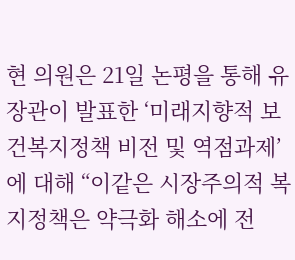현 의원은 21일 논평을 통해 유 장관이 발표한 ‘미래지향적 보건복지정책 비전 및 역점과제’에 대해 “이같은 시장주의적 복지정책은 약극화 해소에 전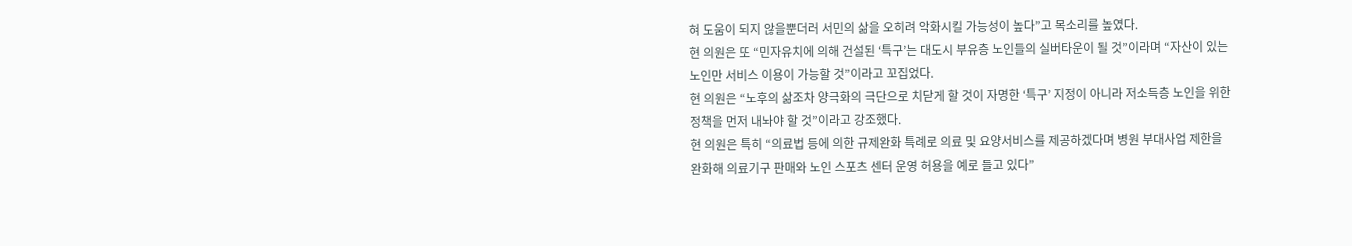혀 도움이 되지 않을뿐더러 서민의 삶을 오히려 악화시킬 가능성이 높다”고 목소리를 높였다.
현 의원은 또 “민자유치에 의해 건설된 ‘특구’는 대도시 부유층 노인들의 실버타운이 될 것”이라며 “자산이 있는 노인만 서비스 이용이 가능할 것”이라고 꼬집었다.
현 의원은 “노후의 삶조차 양극화의 극단으로 치닫게 할 것이 자명한 ‘특구’ 지정이 아니라 저소득층 노인을 위한 정책을 먼저 내놔야 할 것”이라고 강조했다.
현 의원은 특히 “의료법 등에 의한 규제완화 특례로 의료 및 요양서비스를 제공하겠다며 병원 부대사업 제한을 완화해 의료기구 판매와 노인 스포츠 센터 운영 허용을 예로 들고 있다”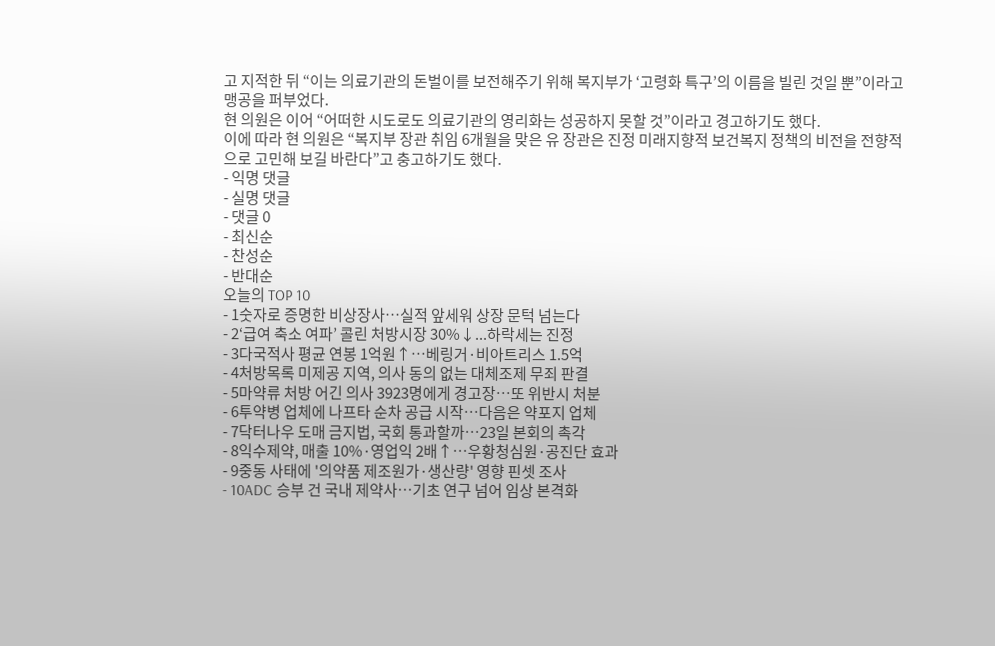고 지적한 뒤 “이는 의료기관의 돈벌이를 보전해주기 위해 복지부가 ‘고령화 특구’의 이름을 빌린 것일 뿐”이라고 맹공을 퍼부었다.
현 의원은 이어 “어떠한 시도로도 의료기관의 영리화는 성공하지 못할 것”이라고 경고하기도 했다.
이에 따라 현 의원은 “복지부 장관 취임 6개월을 맞은 유 장관은 진정 미래지향적 보건복지 정책의 비전을 전향적으로 고민해 보길 바란다”고 충고하기도 했다.
- 익명 댓글
- 실명 댓글
- 댓글 0
- 최신순
- 찬성순
- 반대순
오늘의 TOP 10
- 1숫자로 증명한 비상장사…실적 앞세워 상장 문턱 넘는다
- 2‘급여 축소 여파’ 콜린 처방시장 30%↓...하락세는 진정
- 3다국적사 평균 연봉 1억원↑…베링거·비아트리스 1.5억
- 4처방목록 미제공 지역, 의사 동의 없는 대체조제 무죄 판결
- 5마약류 처방 어긴 의사 3923명에게 경고장…또 위반시 처분
- 6투약병 업체에 나프타 순차 공급 시작…다음은 약포지 업체
- 7닥터나우 도매 금지법, 국회 통과할까…23일 본회의 촉각
- 8익수제약, 매출 10%·영업익 2배↑…우황청심원·공진단 효과
- 9중동 사태에 '의약품 제조원가·생산량' 영향 핀셋 조사
- 10ADC 승부 건 국내 제약사…기초 연구 넘어 임상 본격화